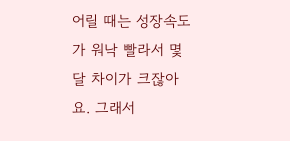어릴 때는 성장속도가 워낙 빨라서 몇 달 차이가 크잖아요. 그래서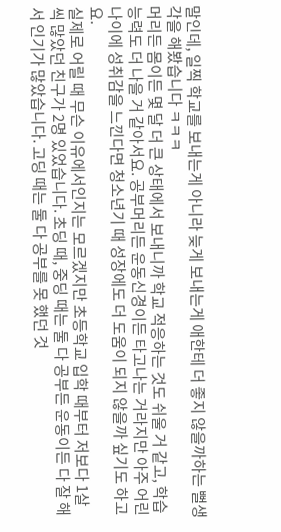말인데, 일찍 학교를 보내는게 아니라 늦게 보내는게 애한테 더 좋지 않을까하는 뻘생각을 해봤습니다 ㅋㅋㅋ
머리든 몸이든 몇 달 더 큰 상태에서 보내니까 학교 적응하는 것도 쉬울 거 같고, 학습 능력도 더 나을 거 같아서요. 공부머리든 운동신경이든 타고나는 거라지만 아주 어린 나이에 성취감을 느낀다면 청소년기 때 성장에도 더 도움이 되지 않을까 싶기도 하고요.
실제로 어릴 때 무슨 이유에서인지는 모르겠지만 초등학교 입학 때부터 저보다 1살씩 많았던 친구가 2명 있었습니다. 초딩 때, 중딩 때는 둘 다 공부든 운동이든 다 잘 해서 인기가 많았습니다. 고딩 때는 둘 다 공부를 못 했던 것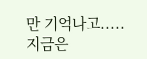만 기억나고..... 지금은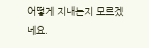어떻게 지내는지 모르겠네요.